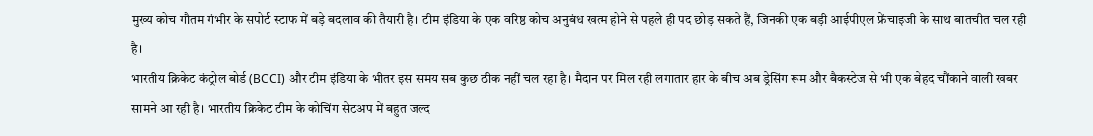मुख्य कोच गौतम गंभीर के सपोर्ट स्टाफ में बड़े बदलाव की तैयारी है। टीम इंडिया के एक वरिष्ठ कोच अनुबंध खत्म होने से पहले ही पद छोड़ सकते हैं, जिनकी एक बड़ी आईपीएल फ्रेंचाइजी के साथ बातचीत चल रही है।
भारतीय क्रिकेट कंट्रोल बोर्ड (BCCI) और टीम इंडिया के भीतर इस समय सब कुछ ठीक नहीं चल रहा है। मैदान पर मिल रही लगातार हार के बीच अब ड्रेसिंग रूम और बैकस्टेज से भी एक बेहद चौंकाने वाली खबर सामने आ रही है। भारतीय क्रिकेट टीम के कोचिंग सेटअप में बहुत जल्द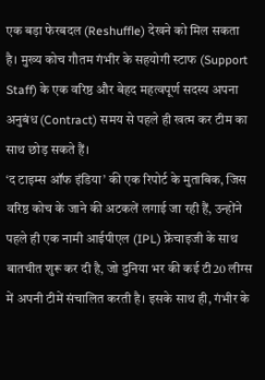एक बड़ा फेरबदल (Reshuffle) देखने को मिल सकता है। मुख्य कोच गौतम गंभीर के सहयोगी स्टाफ (Support Staff) के एक वरिष्ठ और बेहद महत्वपूर्ण सदस्य अपना अनुबंध (Contract) समय से पहले ही खत्म कर टीम का साथ छोड़ सकते हैं।
‘द टाइम्स ऑफ इंडिया’ की एक रिपोर्ट के मुताबिक, जिस वरिष्ठ कोच के जाने की अटकलें लगाई जा रही हैं, उन्होंने पहले ही एक नामी आईपीएल (IPL) फ्रेंचाइजी के साथ बातचीत शुरू कर दी है, जो दुनिया भर की कई टी20 लीग्स में अपनी टीमें संचालित करती है। इसके साथ ही, गंभीर के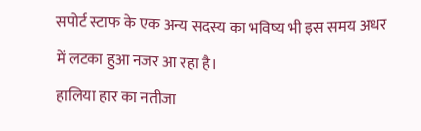सपोर्ट स्टाफ के एक अन्य सदस्य का भविष्य भी इस समय अधर में लटका हुआ नजर आ रहा है।
हालिया हार का नतीजा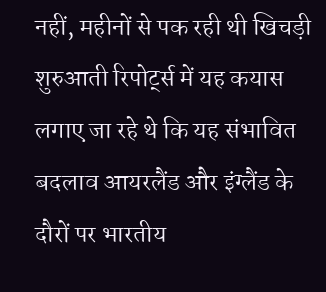नहीं, महीनों से पक रही थी खिचड़ी
शुरुआती रिपोर्ट्स में यह कयास लगाए जा रहे थे कि यह संभावित बदलाव आयरलैंड और इंग्लैंड के दौरों पर भारतीय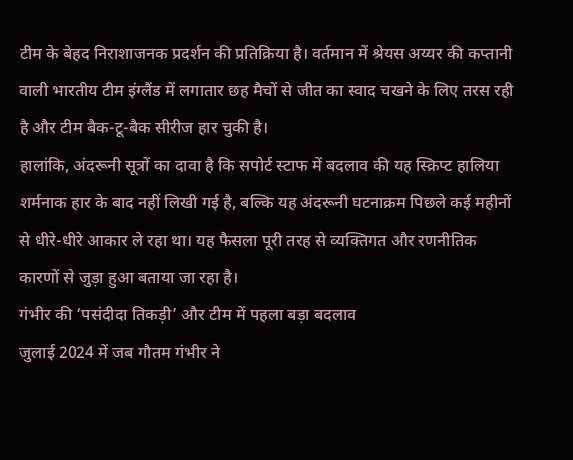टीम के बेहद निराशाजनक प्रदर्शन की प्रतिक्रिया है। वर्तमान में श्रेयस अय्यर की कप्तानी वाली भारतीय टीम इंग्लैंड में लगातार छह मैचों से जीत का स्वाद चखने के लिए तरस रही है और टीम बैक-टू-बैक सीरीज हार चुकी है।
हालांकि, अंदरूनी सूत्रों का दावा है कि सपोर्ट स्टाफ में बदलाव की यह स्क्रिप्ट हालिया शर्मनाक हार के बाद नहीं लिखी गई है, बल्कि यह अंदरूनी घटनाक्रम पिछले कई महीनों से धीरे-धीरे आकार ले रहा था। यह फैसला पूरी तरह से व्यक्तिगत और रणनीतिक कारणों से जुड़ा हुआ बताया जा रहा है।
गंभीर की ‘पसंदीदा तिकड़ी’ और टीम में पहला बड़ा बदलाव
जुलाई 2024 में जब गौतम गंभीर ने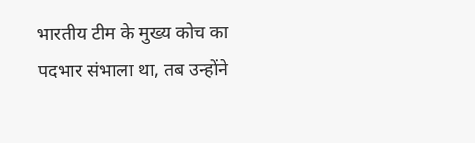भारतीय टीम के मुख्य कोच का पदभार संभाला था, तब उन्होंने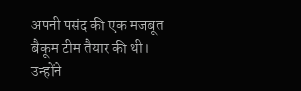अपनी पसंद की एक मजबूत बैकूम टीम तैयार की थी। उन्होंने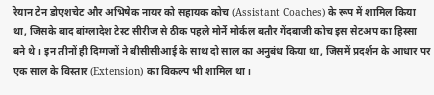रेयान टेन डोएशचेट और अभिषेक नायर को सहायक कोच (Assistant Coaches) के रूप में शामिल किया था, जिसके बाद बांग्लादेश टेस्ट सीरीज से ठीक पहले मोर्ने मोर्कल बतौर गेंदबाजी कोच इस सेटअप का हिस्सा बने थे। इन तीनों ही दिग्गजों ने बीसीसीआई के साथ दो साल का अनुबंध किया था, जिसमें प्रदर्शन के आधार पर एक साल के विस्तार (Extension) का विकल्प भी शामिल था।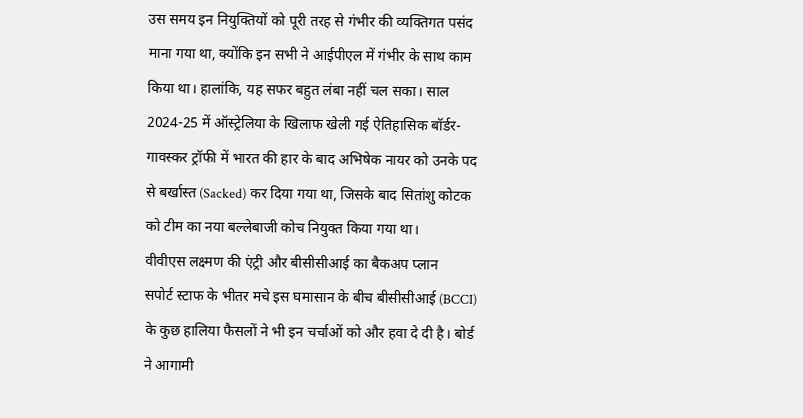उस समय इन नियुक्तियों को पूरी तरह से गंभीर की व्यक्तिगत पसंद माना गया था, क्योंकि इन सभी ने आईपीएल में गंभीर के साथ काम किया था। हालांकि, यह सफर बहुत लंबा नहीं चल सका। साल 2024-25 में ऑस्ट्रेलिया के खिलाफ खेली गई ऐतिहासिक बॉर्डर-गावस्कर ट्रॉफी में भारत की हार के बाद अभिषेक नायर को उनके पद से बर्खास्त (Sacked) कर दिया गया था, जिसके बाद सितांशु कोटक को टीम का नया बल्लेबाजी कोच नियुक्त किया गया था।
वीवीएस लक्ष्मण की एंट्री और बीसीसीआई का बैकअप प्लान
सपोर्ट स्टाफ के भीतर मचे इस घमासान के बीच बीसीसीआई (BCCI) के कुछ हालिया फैसलों ने भी इन चर्चाओं को और हवा दे दी है। बोर्ड ने आगामी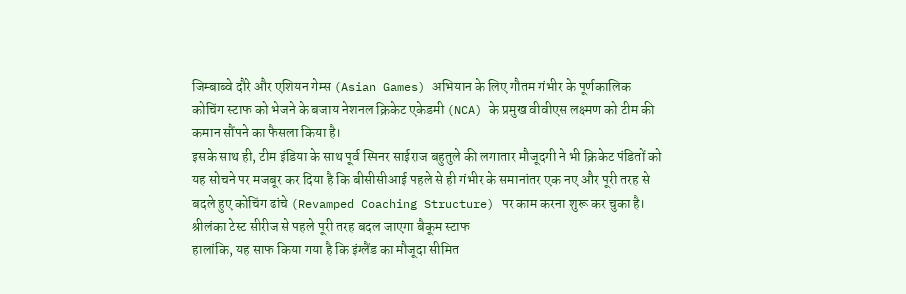जिम्बाब्वे दौरे और एशियन गेम्स (Asian Games) अभियान के लिए गौतम गंभीर के पूर्णकालिक कोचिंग स्टाफ को भेजने के बजाय नेशनल क्रिकेट एकेडमी (NCA) के प्रमुख वीवीएस लक्ष्मण को टीम की कमान सौंपने का फैसला किया है।
इसके साथ ही, टीम इंडिया के साथ पूर्व स्पिनर साईराज बहुतुले की लगातार मौजूदगी ने भी क्रिकेट पंडितों को यह सोचने पर मजबूर कर दिया है कि बीसीसीआई पहले से ही गंभीर के समानांतर एक नए और पूरी तरह से बदले हुए कोचिंग ढांचे (Revamped Coaching Structure) पर काम करना शुरू कर चुका है।
श्रीलंका टेस्ट सीरीज से पहले पूरी तरह बदल जाएगा बैकूम स्टाफ
हालांकि, यह साफ किया गया है कि इंग्लैंड का मौजूदा सीमित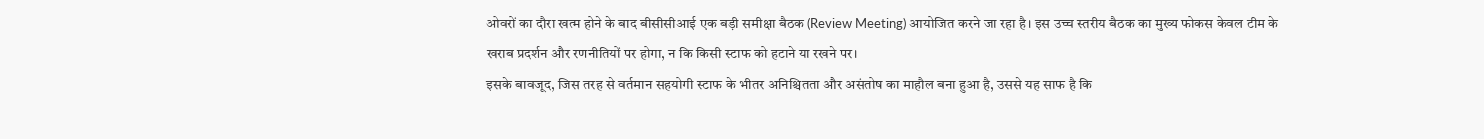ओवरों का दौरा खत्म होने के बाद बीसीसीआई एक बड़ी समीक्षा बैठक (Review Meeting) आयोजित करने जा रहा है। इस उच्च स्तरीय बैठक का मुख्य फोकस केवल टीम के खराब प्रदर्शन और रणनीतियों पर होगा, न कि किसी स्टाफ को हटाने या रखने पर।
इसके बावजूद, जिस तरह से वर्तमान सहयोगी स्टाफ के भीतर अनिश्चितता और असंतोष का माहौल बना हुआ है, उससे यह साफ है कि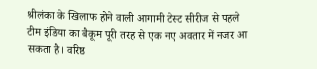श्रीलंका के खिलाफ होने वाली आगामी टेस्ट सीरीज से पहले टीम इंडिया का बैकूम पूरी तरह से एक नए अवतार में नजर आ सकता है। वरिष्ठ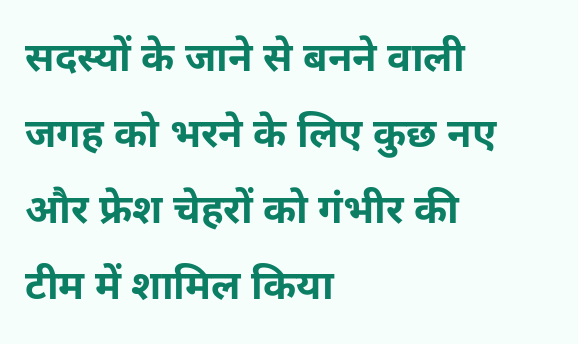सदस्यों के जाने से बनने वाली जगह को भरने के लिए कुछ नए और फ्रेश चेहरों को गंभीर की टीम में शामिल किया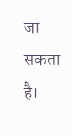जा सकता है।